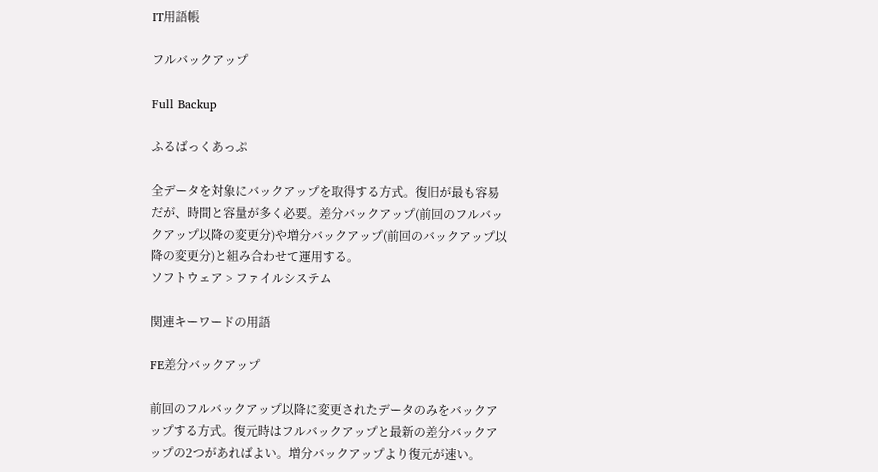IT用語帳

フルバックアップ

Full Backup

ふるばっくあっぷ

全データを対象にバックアップを取得する方式。復旧が最も容易だが、時間と容量が多く必要。差分バックアップ(前回のフルバックアップ以降の変更分)や増分バックアップ(前回のバックアップ以降の変更分)と組み合わせて運用する。
ソフトウェア > ファイルシステム

関連キーワードの用語

FE差分バックアップ

前回のフルバックアップ以降に変更されたデータのみをバックアップする方式。復元時はフルバックアップと最新の差分バックアップの2つがあればよい。増分バックアップより復元が速い。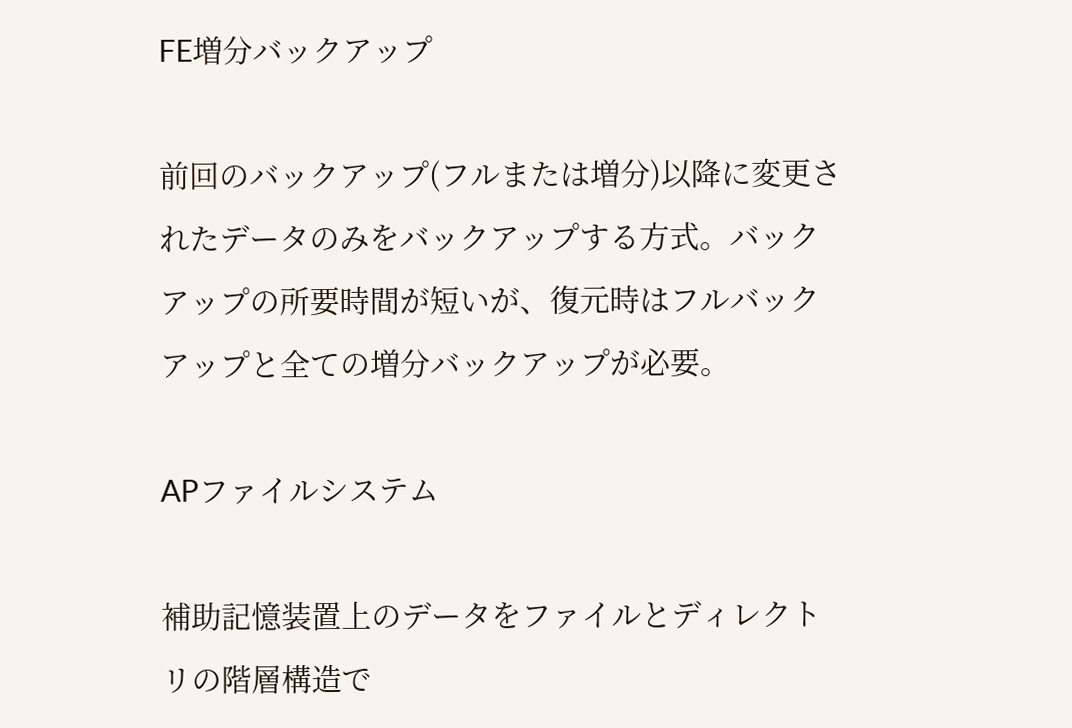FE増分バックアップ

前回のバックアップ(フルまたは増分)以降に変更されたデータのみをバックアップする方式。バックアップの所要時間が短いが、復元時はフルバックアップと全ての増分バックアップが必要。

APファイルシステム

補助記憶装置上のデータをファイルとディレクトリの階層構造で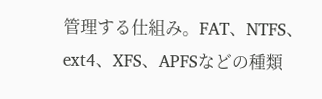管理する仕組み。FAT、NTFS、ext4、XFS、APFSなどの種類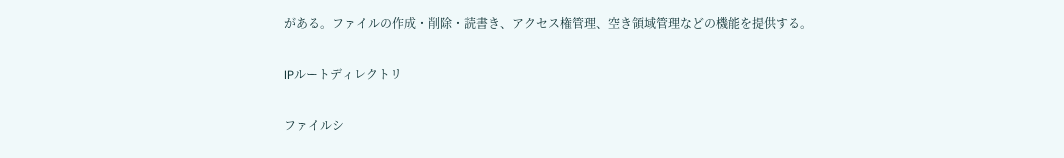がある。ファイルの作成・削除・読書き、アクセス権管理、空き領域管理などの機能を提供する。

IPルートディレクトリ

ファイルシ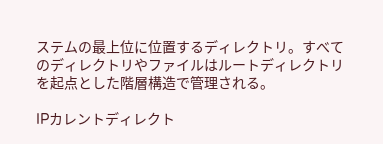ステムの最上位に位置するディレクトリ。すべてのディレクトリやファイルはルートディレクトリを起点とした階層構造で管理される。

IPカレントディレクト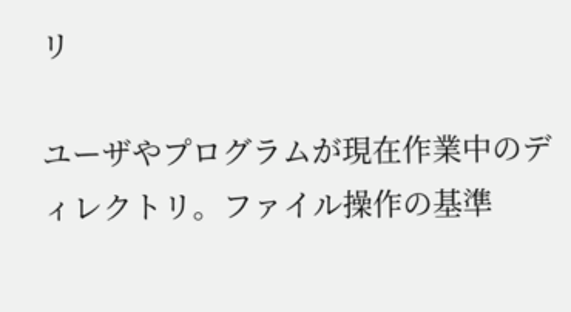リ

ユーザやプログラムが現在作業中のディレクトリ。ファイル操作の基準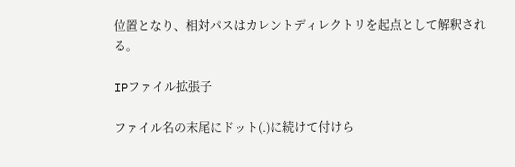位置となり、相対パスはカレントディレクトリを起点として解釈される。

IPファイル拡張子

ファイル名の末尾にドット(.)に続けて付けら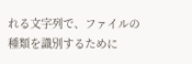れる文字列で、ファイルの種類を識別するために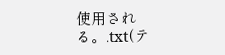使用される。.txt(テ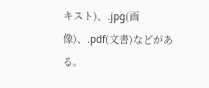キスト)、.jpg(画像)、.pdf(文書)などがある。